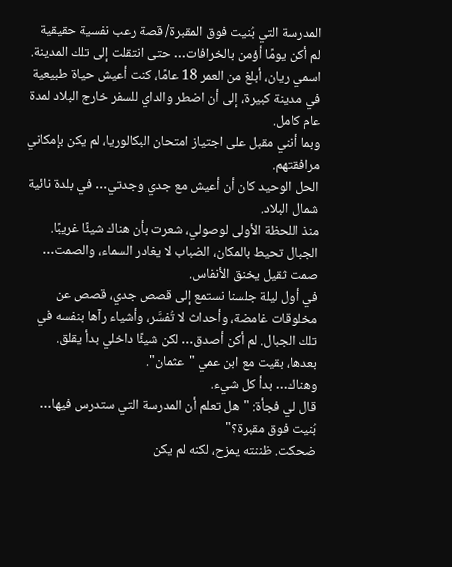المدرسة التي بُنيت فوق المقبرة/ قصة رعب نفسية حقيقية
لم أكن يومًا أؤمن بالخرافات… حتى انتقلت إلى تلك المدينة.
اسمي ريان، أبلغ من العمر 18 عامًا، كنت أعيش حياة طبيعية في مدينة كبيرة، إلى أن اضطر والداي للسفر خارج البلاد لمدة عام كامل.
وبما أنني مقبل على اجتياز امتحان البكالوريا، لم يكن بإمكاني مرافقتهم.
الحل الوحيد كان أن أعيش مع جدي وجدتي… في بلدة نائية شمال البلاد.
منذ اللحظة الأولى لوصولي، شعرت بأن هناك شيئًا غريبًا.
الجبال تحيط بالمكان، الضباب لا يغادر السماء، والصمت… صمت ثقيل يخنق الأنفاس.
في أول ليلة جلسنا نستمع إلى قصص جدي، قصص عن مخلوقات غامضة، وأحداث لا تُفسَّر، وأشياء رآها بنفسه في تلك الجبال. لم أكن أصدق… لكن شيئًا داخلي بدأ يقلق.
بعدها، بقيت مع ابن عمي "عثمان".
وهناك… بدأ كل شيء.
قال لي فجأة: "هل تعلم أن المدرسة التي ستدرس فيها… بُنيت فوق مقبرة؟"
ضحكت. ظننته يمزح، لكنه لم يكن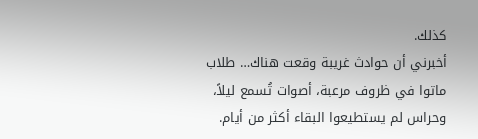كذلك.
أخبرني أن حوادث غريبة وقعت هناك… طلاب ماتوا في ظروف مرعبة، أصوات تُسمع ليلاً، وحراس لم يستطيعوا البقاء أكثر من أيام.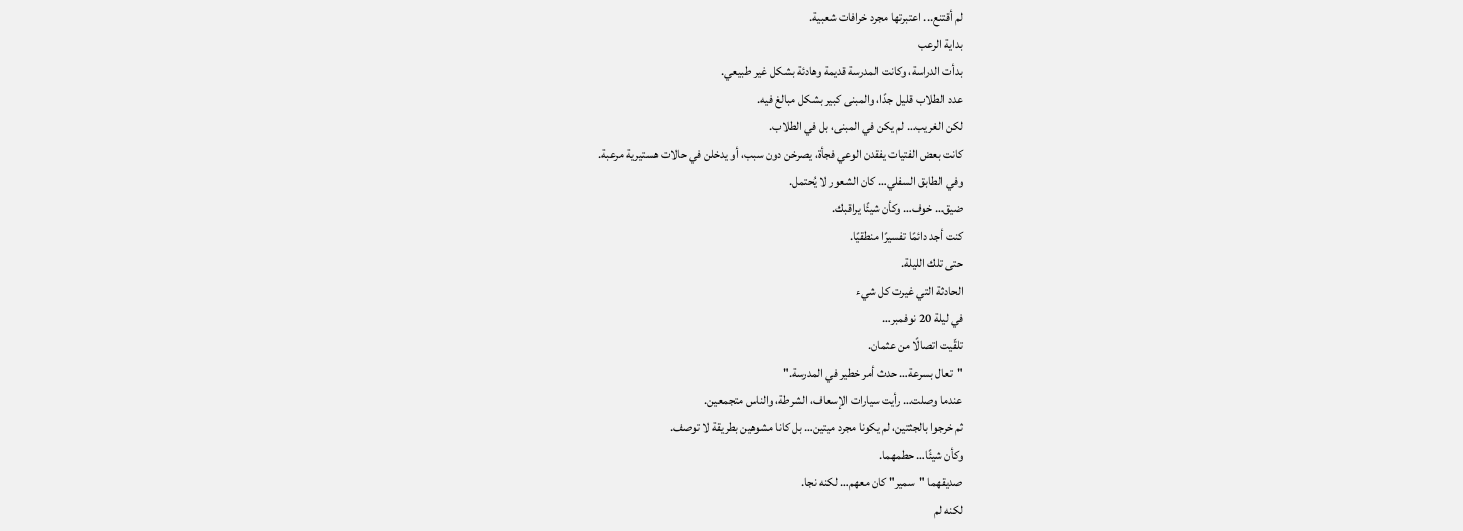لم أقتنع... اعتبرتها مجرد خرافات شعبية.
بداية الرعب
بدأت الدراسة، وكانت المدرسة قديمة وهادئة بشكل غير طبيعي.
عدد الطلاب قليل جدًا، والمبنى كبير بشكل مبالغ فيه.
لكن الغريب… لم يكن في المبنى، بل في الطلاب.
كانت بعض الفتيات يفقدن الوعي فجأة، يصرخن دون سبب، أو يدخلن في حالات هستيرية مرعبة.
وفي الطابق السفلي… كان الشعور لا يُحتمل.
ضيق… خوف… وكأن شيئًا يراقبك.
كنت أجد دائمًا تفسيرًا منطقيًا.
حتى تلك الليلة.
الحادثة التي غيرت كل شيء
في ليلة 20 نوفمبر…
تلقّيت اتصالًا من عثمان.
"تعال بسرعة… حدث أمر خطير في المدرسة."
عندما وصلت… رأيت سيارات الإسعاف، الشرطة، والناس متجمعين.
ثم خرجوا بالجثتين، لم يكونا مجرد ميتين… بل كانا مشوهين بطريقة لا توصف.
وكأن شيئًا… حطمهما.
صديقهما "سمير" كان معهم… لكنه نجا.
لكنه لم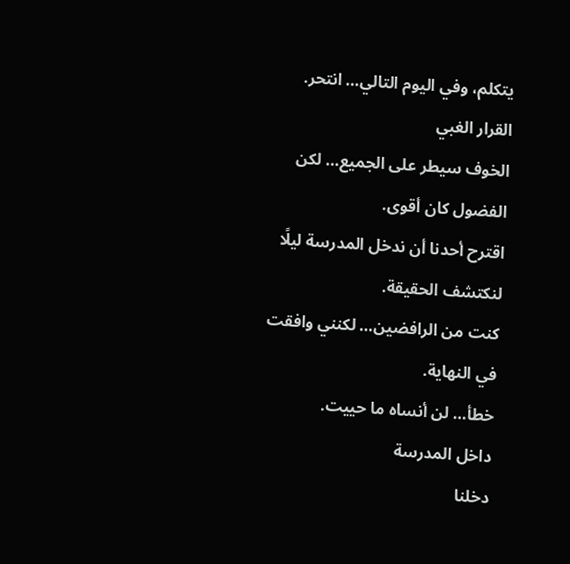يتكلم، وفي اليوم التالي… انتحر.
القرار الغبي
الخوف سيطر على الجميع… لكن الفضول كان أقوى.
اقترح أحدنا أن ندخل المدرسة ليلًا لنكتشف الحقيقة.
كنت من الرافضين… لكنني وافقت في النهاية.
خطأ… لن أنساه ما حييت.
داخل المدرسة
دخلنا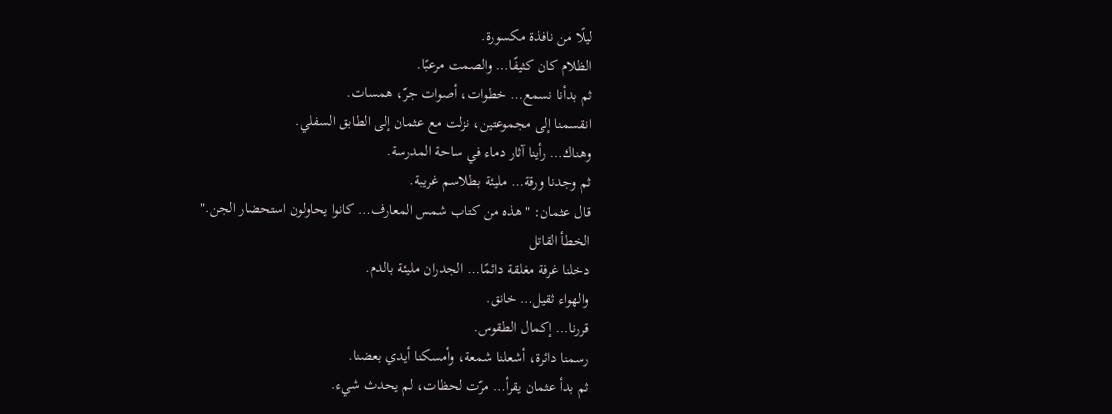ليلًا من نافذة مكسورة.
الظلام كان كثيفًا… والصمت مرعبًا.
ثم بدأنا نسمع… خطوات، أصوات جرّ، همسات.
انقسمنا إلى مجموعتين، نزلت مع عثمان إلى الطابق السفلي.
وهناك… رأينا آثار دماء في ساحة المدرسة.
ثم وجدنا ورقة… مليئة بطلاسم غريبة.
قال عثمان: "هذه من كتاب شمس المعارف… كانوا يحاولون استحضار الجن."
الخطأ القاتل
دخلنا غرفة مغلقة دائمًا… الجدران مليئة بالدم.
والهواء ثقيل… خانق.
قررنا… إكمال الطقوس.
رسمنا دائرة، أشعلنا شمعة، وأمسكنا أيدي بعضنا.
ثم بدأ عثمان يقرأ… مرّت لحظات، لم يحدث شيء.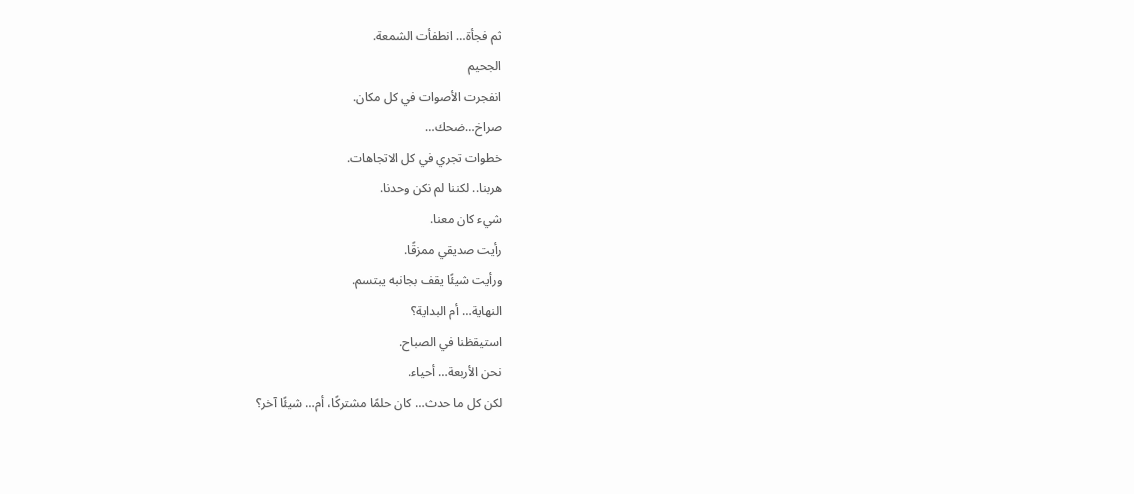ثم فجأة… انطفأت الشمعة.
الجحيم
انفجرت الأصوات في كل مكان.
صراخ…ضحك…
خطوات تجري في كل الاتجاهات.
هربنا.. لكننا لم نكن وحدنا.
شيء كان معنا.
رأيت صديقي ممزقًا.
ورأيت شيئًا يقف بجانبه يبتسم.
النهاية… أم البداية؟
استيقظنا في الصباح.
نحن الأربعة… أحياء.
لكن كل ما حدث… كان حلمًا مشتركًا، أم… شيئًا آخر؟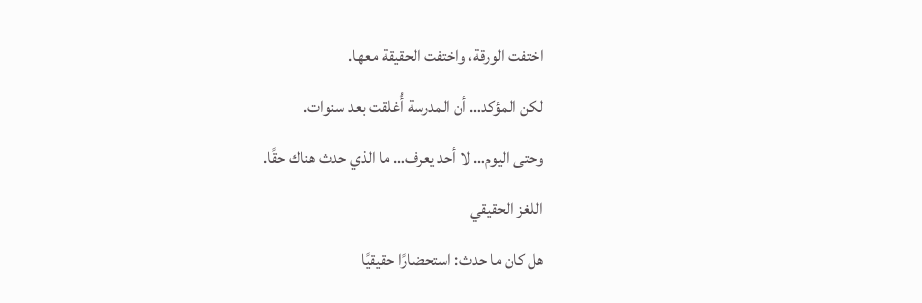اختفت الورقة، واختفت الحقيقة معها.
لكن المؤكد… أن المدرسة أُغلقت بعد سنوات.
وحتى اليوم… لا أحد يعرف… ما الذي حدث هناك حقًا.
اللغز الحقيقي
هل كان ما حدث: استحضارًا حقيقيًا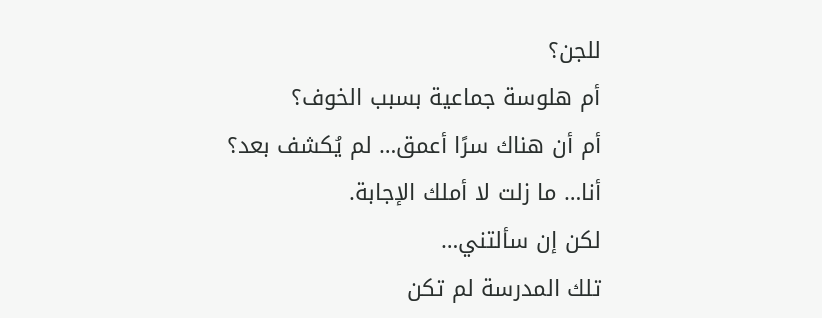للجن؟
أم هلوسة جماعية بسبب الخوف؟
أم أن هناك سرًا أعمق… لم يُكشف بعد؟
أنا… ما زلت لا أملك الإجابة.
لكن إن سألتني…
تلك المدرسة لم تكن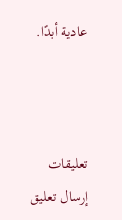عادية أبدًا.



تعليقات
إرسال تعليق